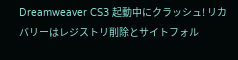Dreamweaver CS3 起動中にクラッシュ! リカバリーはレジストリ削除とサイトフォル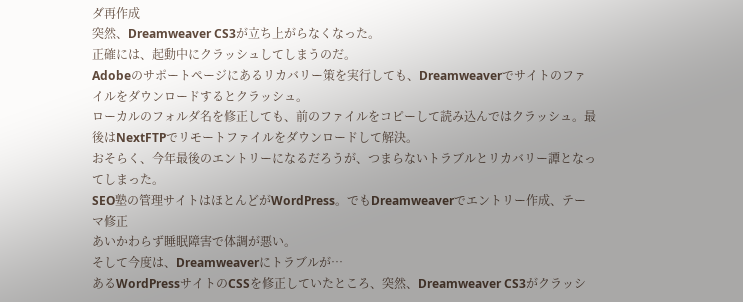ダ再作成
突然、Dreamweaver CS3が立ち上がらなくなった。
正確には、起動中にクラッシュしてしまうのだ。
Adobeのサポートページにあるリカバリー策を実行しても、Dreamweaverでサイトのファイルをダウンロードするとクラッシュ。
ローカルのフォルダ名を修正しても、前のファイルをコピーして読み込んではクラッシュ。最後はNextFTPでリモートファイルをダウンロードして解決。
おそらく、今年最後のエントリーになるだろうが、つまらないトラブルとリカバリー譚となってしまった。
SEO塾の管理サイトはほとんどがWordPress。でもDreamweaverでエントリー作成、テーマ修正
あいかわらず睡眠障害で体調が悪い。
そして今度は、Dreamweaverにトラブルが…
あるWordPressサイトのCSSを修正していたところ、突然、Dreamweaver CS3がクラッシ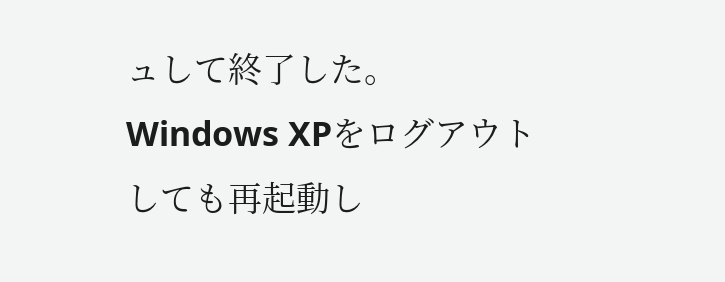ュして終了した。
Windows XPをログアウトしても再起動し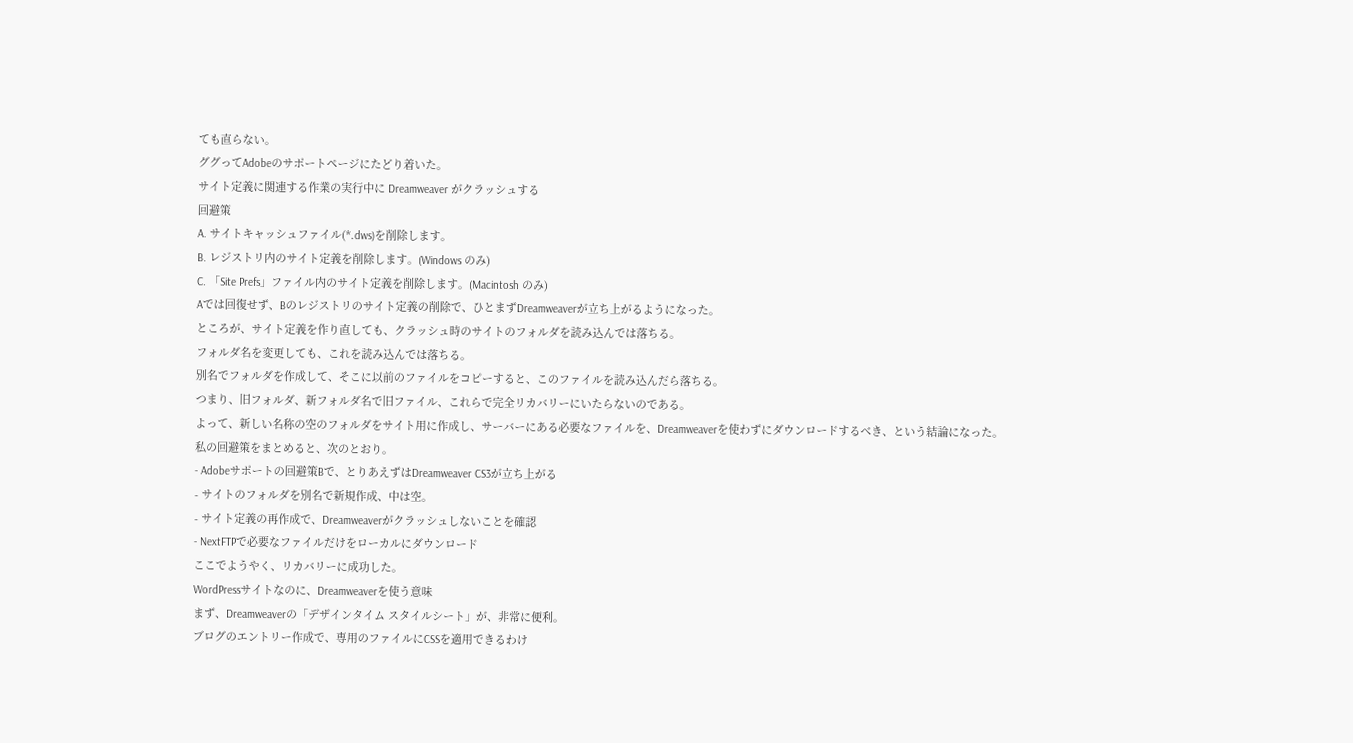ても直らない。
ググってAdobeのサポートページにたどり着いた。
サイト定義に関連する作業の実行中に Dreamweaver がクラッシュする
回避策
A. サイトキャッシュファイル(*.dws)を削除します。
B. レジストリ内のサイト定義を削除します。(Windows のみ)
C. 「Site Prefs」ファイル内のサイト定義を削除します。(Macintosh のみ)
Aでは回復せず、Bのレジストリのサイト定義の削除で、ひとまずDreamweaverが立ち上がるようになった。
ところが、サイト定義を作り直しても、クラッシュ時のサイトのフォルダを読み込んでは落ちる。
フォルダ名を変更しても、これを読み込んでは落ちる。
別名でフォルダを作成して、そこに以前のファイルをコピーすると、このファイルを読み込んだら落ちる。
つまり、旧フォルダ、新フォルダ名で旧ファイル、これらで完全リカバリーにいたらないのである。
よって、新しい名称の空のフォルダをサイト用に作成し、サーバーにある必要なファイルを、Dreamweaverを使わずにダウンロードするべき、という結論になった。
私の回避策をまとめると、次のとおり。
- Adobeサポートの回避策Bで、とりあえずはDreamweaver CS3が立ち上がる
- サイトのフォルダを別名で新規作成、中は空。
- サイト定義の再作成で、Dreamweaverがクラッシュしないことを確認
- NextFTPで必要なファイルだけをローカルにダウンロード
ここでようやく、リカバリーに成功した。
WordPressサイトなのに、Dreamweaverを使う意味
まず、Dreamweaverの「デザインタイム スタイルシート」が、非常に便利。
ブログのエントリー作成で、専用のファイルにCSSを適用できるわけ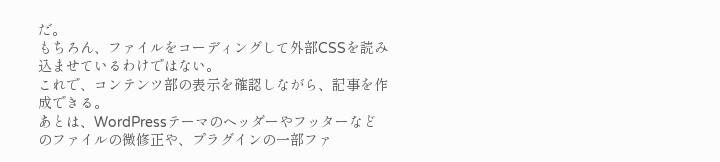だ。
もちろん、ファイルをコーディングして外部CSSを読み込ませているわけではない。
これで、コンテンツ部の表示を確認しながら、記事を作成できる。
あとは、WordPressテーマのヘッダーやフッターなどのファイルの微修正や、プラグインの一部ファ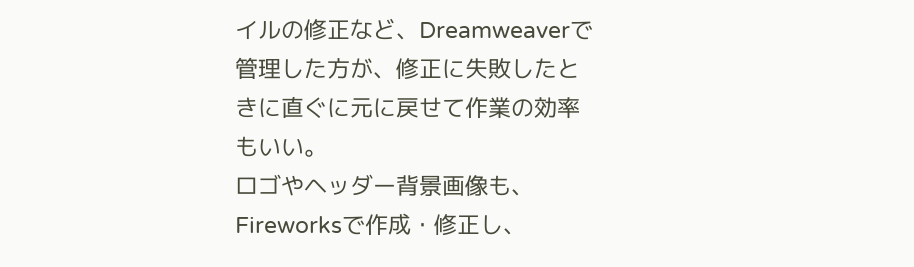イルの修正など、Dreamweaverで管理した方が、修正に失敗したときに直ぐに元に戻せて作業の効率もいい。
ロゴやヘッダー背景画像も、Fireworksで作成・修正し、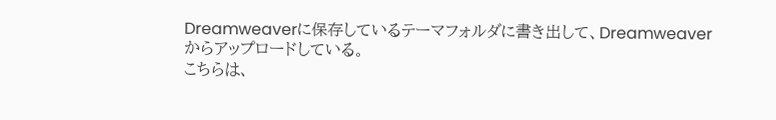Dreamweaverに保存しているテーマフォルダに書き出して、Dreamweaverからアップロードしている。
こちらは、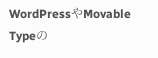WordPressやMovable Typeの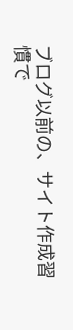ブログ以前の、サイト作成習慣で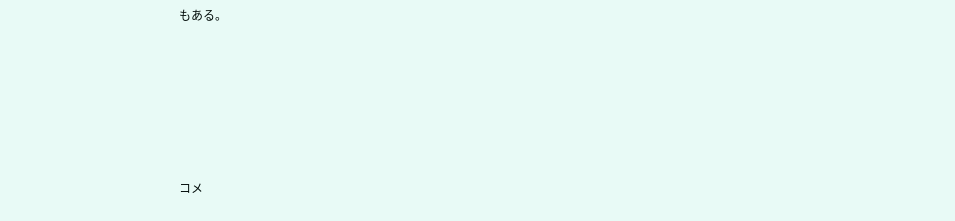もある。






コメ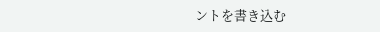ントを書き込む